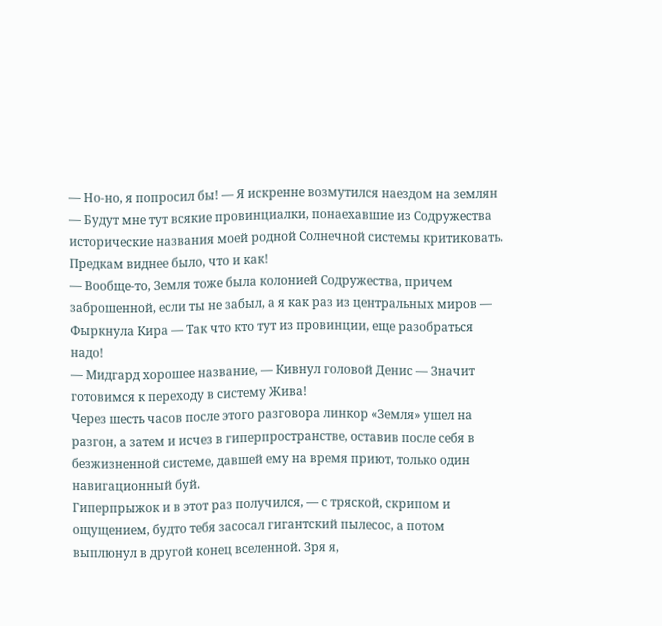— Но-но, я попросил бы! — Я искренне возмутился наездом на землян — Будут мне тут всякие провинциалки, понаехавшие из Содружества исторические названия моей родной Солнечной системы критиковать. Предкам виднее было, что и как!
— Вообще-то, Земля тоже была колонией Содружества, причем заброшенной, если ты не забыл, а я как раз из центральных миров — Фыркнула Кира — Так что кто тут из провинции, еще разобраться надо!
— Мидгард хорошее название, — Кивнул головой Денис — Значит готовимся к переходу в систему Жива!
Через шесть часов после этого разговора линкор «Земля» ушел на разгон, а затем и исчез в гиперпространстве, оставив после себя в безжизненной системе, давшей ему на время приют, только один навигационный буй.
Гиперпрыжок и в этот раз получился, — с тряской, скрипом и ощущением, будто тебя засосал гигантский пылесос, а потом выплюнул в другой конец вселенной. Зря я,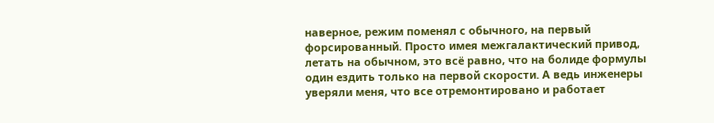наверное, режим поменял с обычного, на первый форсированный. Просто имея межгалактический привод, летать на обычном, это всё равно, что на болиде формулы один ездить только на первой скорости. А ведь инженеры уверяли меня, что все отремонтировано и работает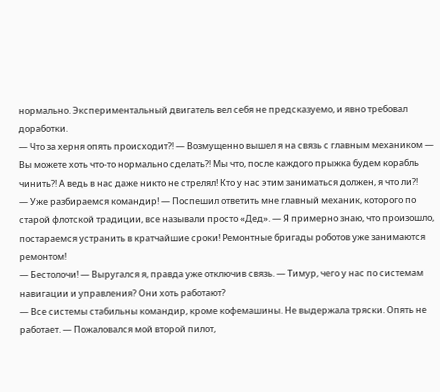нормально. Экспериментальный двигатель вел себя не предсказуемо, и явно требовал доработки.
— Что за херня опять происходит⁈ — Возмущенно вышел я на связь с главным механиком — Вы можете хоть что-то нормально сделать⁈ Мы что, после каждого прыжка будем корабль чинить⁈ А ведь в нас даже никто не стрелял! Кто у нас этим заниматься должен, я что ли⁈
— Уже разбираемся командир! — Поспешил ответить мне главный механик, которого по старой флотской традиции, все называли просто «Дед». — Я примерно знаю, что произошло, постараемся устранить в кратчайшие сроки! Ремонтные бригады роботов уже занимаются ремонтом!
— Бестолочи! — Выругался я, правда уже отключив связь. — Тимур, чего у нас по системам навигации и управления? Они хоть работают?
— Все системы стабильны командир, кроме кофемашины. Не выдержала тряски. Опять не работает. — Пожаловался мой второй пилот,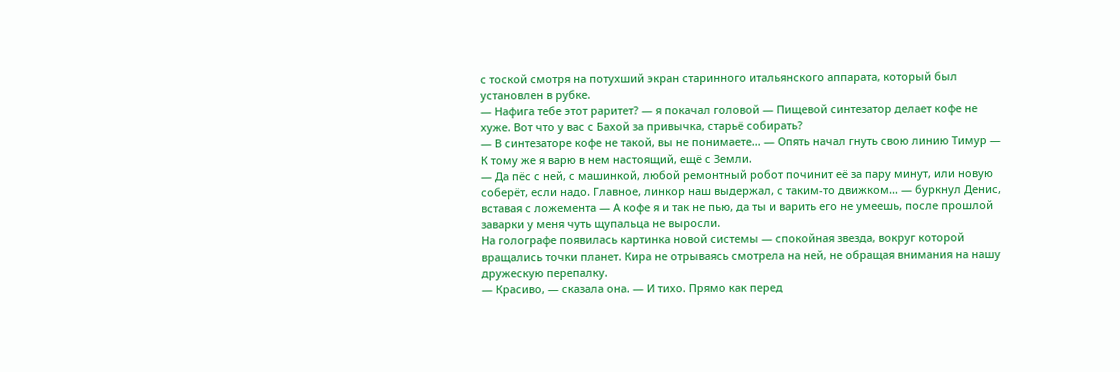с тоской смотря на потухший экран старинного итальянского аппарата, который был установлен в рубке.
— Нафига тебе этот раритет? — я покачал головой — Пищевой синтезатор делает кофе не хуже. Вот что у вас с Бахой за привычка, старьё собирать?
— В синтезаторе кофе не такой, вы не понимаете… — Опять начал гнуть свою линию Тимур — К тому же я варю в нем настоящий, ещё с Земли.
— Да пёс с ней, с машинкой, любой ремонтный робот починит её за пару минут, или новую соберёт, если надо. Главное, линкор наш выдержал, с таким-то движком… — буркнул Денис, вставая с ложемента — А кофе я и так не пью, да ты и варить его не умеешь, после прошлой заварки у меня чуть щупальца не выросли.
На голографе появилась картинка новой системы — спокойная звезда, вокруг которой вращались точки планет. Кира не отрываясь смотрела на ней, не обращая внимания на нашу дружескую перепалку.
— Красиво, — сказала она. — И тихо. Прямо как перед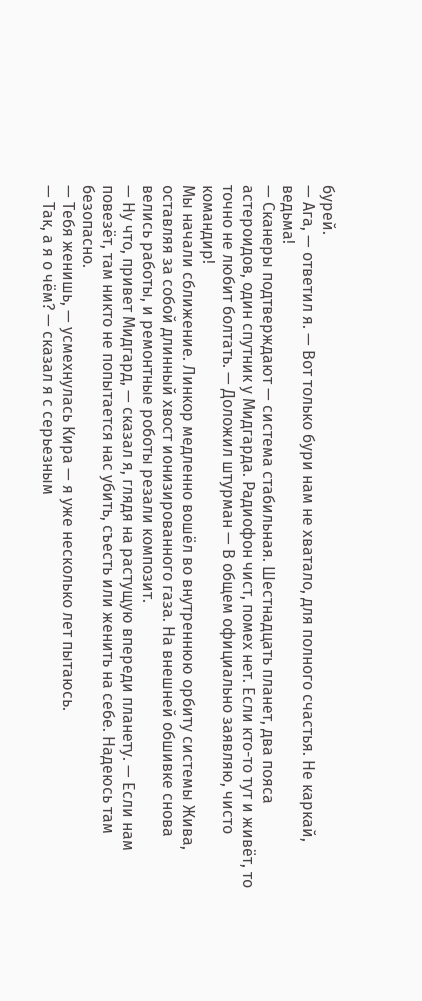бурей.
— Ага, — ответил я. — Вот только бури нам не хватало, для полного счастья. Не каркай, ведьма!
— Сканеры подтверждают — система стабильная. Шестнадцать планет, два пояса астероидов, один спутник у Мидгарда. Радиофон чист, помех нет. Если кто-то тут и живёт, то точно не любит болтать. — Доложил штурман — В общем официально заявляю, чисто командир!
Мы начали сближение. Линкор медленно вошёл во внутреннюю орбиту системы Жива, оставляя за собой длинный хвост ионизированного газа. На внешней обшивке снова велись работы, и ремонтные роботы резали композит.
— Ну что, привет Мидгард, — сказал я, глядя на растущую впереди планету. — Если нам повезёт, там никто не попытается нас убить, съесть или женить на себе. Надеюсь там безопасно.
— Тебя женишь, — усмехнулась Кира — я уже несколько лет пытаюсь.
— Так, а я о чём? — сказал я с серьезным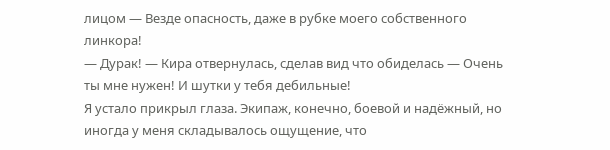лицом — Везде опасность, даже в рубке моего собственного линкора!
— Дурак! — Кира отвернулась, сделав вид что обиделась — Очень ты мне нужен! И шутки у тебя дебильные!
Я устало прикрыл глаза. Экипаж, конечно, боевой и надёжный, но иногда у меня складывалось ощущение, что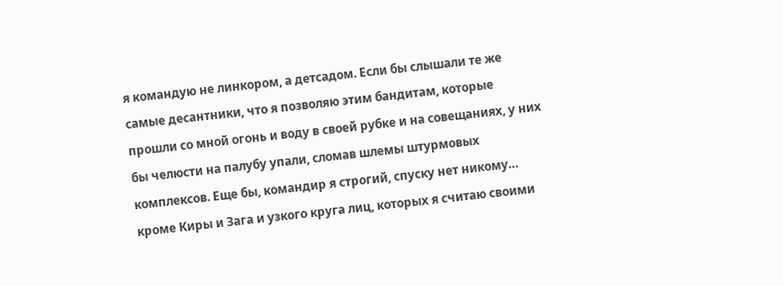я командую не линкором, а детсадом. Если бы слышали те же самые десантники, что я позволяю этим бандитам, которые прошли со мной огонь и воду в своей рубке и на совещаниях, у них бы челюсти на палубу упали, сломав шлемы штурмовых комплексов. Еще бы, командир я строгий, спуску нет никому… кроме Киры и Зага и узкого круга лиц, которых я считаю своими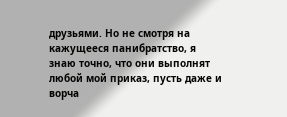друзьями. Но не смотря на кажущееся панибратство, я знаю точно, что они выполнят любой мой приказ, пусть даже и ворча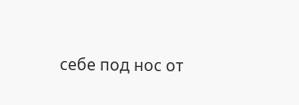себе под нос от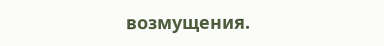возмущения.